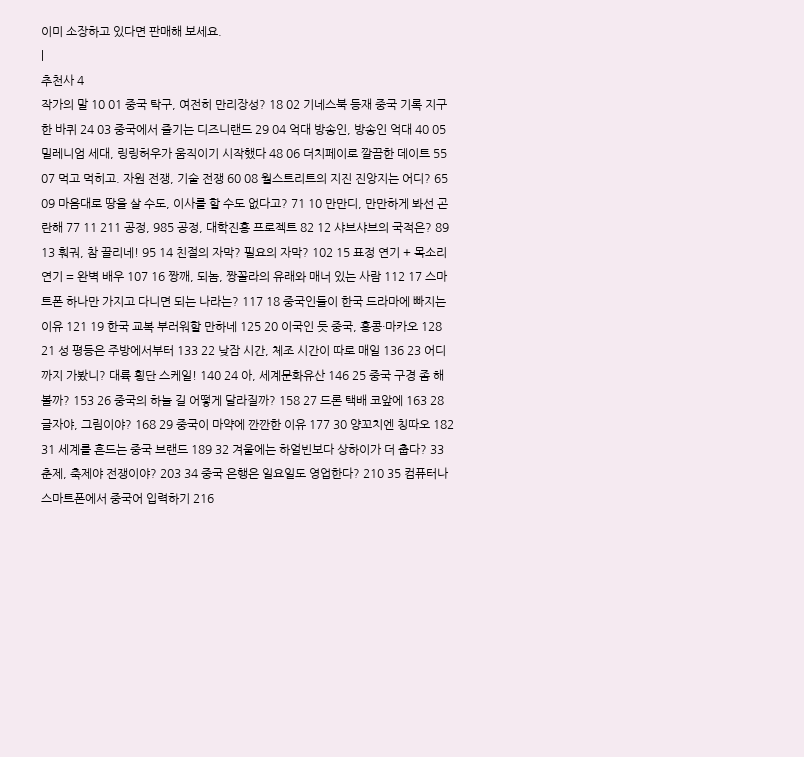이미 소장하고 있다면 판매해 보세요.
|
추천사 4
작가의 말 10 01 중국 탁구, 여전히 만리장성? 18 02 기네스북 등재 중국 기록 지구 한 바퀴 24 03 중국에서 즐기는 디즈니랜드 29 04 억대 방송인, 방송인 억대 40 05 밀레니엄 세대, 링링허우가 움직이기 시작했다 48 06 더치페이로 깔끔한 데이트 55 07 먹고 먹히고. 자원 전쟁, 기술 전쟁 60 08 월스트리트의 지진 진앙지는 어디? 65 09 마음대로 땅을 살 수도, 이사를 할 수도 없다고? 71 10 만만디, 만만하게 봐선 곤란해 77 11 211 공정, 985 공정, 대학진흥 프로젝트 82 12 샤브샤브의 국적은? 89 13 훠궈, 참 끌리네! 95 14 친절의 자막? 필요의 자막? 102 15 표정 연기 + 목소리 연기 = 완벽 배우 107 16 짱깨, 되놈, 짱꼴라의 유래와 매너 있는 사람 112 17 스마트폰 하나만 가지고 다니면 되는 나라는? 117 18 중국인들이 한국 드라마에 빠지는 이유 121 19 한국 교복 부러워할 만하네 125 20 이국인 듯 중국, 홍콩·마카오 128 21 성 평등은 주방에서부터 133 22 낮잠 시간, 체조 시간이 따로 매일 136 23 어디까지 가봤니? 대륙 횡단 스케일! 140 24 아, 세계문화유산 146 25 중국 구경 좀 해볼까? 153 26 중국의 하늘 길 어떻게 달라질까? 158 27 드론 택배 코앞에 163 28 글자야, 그림이야? 168 29 중국이 마약에 깐깐한 이유 177 30 양꼬치엔 칭따오 182 31 세계를 흔드는 중국 브랜드 189 32 겨울에는 하얼빈보다 상하이가 더 춥다? 33 춘제, 축제야 전쟁이야? 203 34 중국 은행은 일요일도 영업한다? 210 35 컴퓨터나 스마트폰에서 중국어 입력하기 216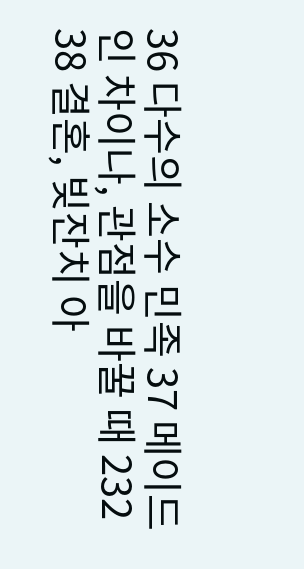36 다수의 소수 민족 37 메이드 인 차이나, 관점을 바꿀 때 232 38 결혼, 빚잔치 아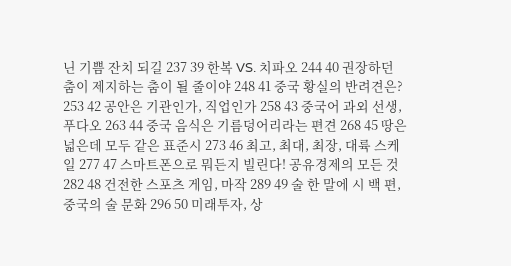닌 기쁨 잔치 되길 237 39 한복 VS. 치파오 244 40 권장하던 춤이 제지하는 춤이 될 줄이야 248 41 중국 황실의 반려견은? 253 42 공안은 기관인가, 직업인가 258 43 중국어 과외 선생, 푸다오 263 44 중국 음식은 기름덩어리라는 편견 268 45 땅은 넓은데 모두 같은 표준시 273 46 최고, 최대, 최장, 대륙 스케일 277 47 스마트폰으로 뭐든지 빌린다! 공유경제의 모든 것 282 48 건전한 스포츠 게임, 마작 289 49 술 한 말에 시 백 편, 중국의 술 문화 296 50 미래투자, 상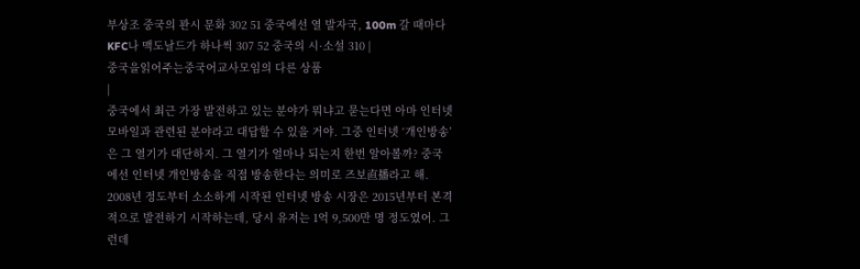부상조 중국의 꽌시 문화 302 51 중국에선 열 발자국, 100m 갈 때마다 KFC나 맥도날드가 하나씩 307 52 중국의 시·소설 310 |
중국을읽어주는중국어교사모임의 다른 상품
|
중국에서 최근 가장 발전하고 있는 분야가 뭐냐고 묻는다면 아마 인터넷 모바일과 관련된 분야라고 대답할 수 있을 거야. 그중 인터넷 ‘개인방송’은 그 열기가 대단하지. 그 열기가 얼마나 되는지 한번 알아볼까? 중국에선 인터넷 개인방송을 직접 방송한다는 의미로 즈보直播라고 해. 2008년 정도부터 소소하게 시작된 인터넷 방송 시장은 2015년부터 본격적으로 발전하기 시작하는데, 당시 유저는 1억 9,500만 명 정도였어. 그런데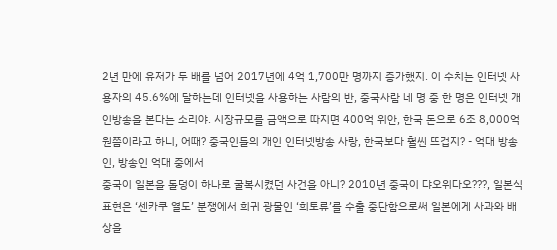2년 만에 유저가 두 배를 넘어 2017년에 4억 1,700만 명까지 증가했지. 이 수치는 인터넷 사용자의 45.6%에 달하는데 인터넷을 사용하는 사람의 반, 중국사람 네 명 중 한 명은 인터넷 개인방송을 본다는 소리야. 시장규모를 금액으로 따지면 400억 위안, 한국 돈으로 6조 8,000억 원쯤이라고 하니, 어때? 중국인들의 개인 인터넷방송 사랑, 한국보다 훨씬 뜨겁지? - 억대 방송인, 방송인 억대 중에서
중국이 일본을 돌덩이 하나로 굴복시켰던 사건을 아니? 2010년 중국이 댜오위다오???, 일본식 표현은 ‘센카쿠 열도’ 분쟁에서 희귀 광물인 ‘희토류’를 수출 중단함으로써 일본에게 사과와 배상을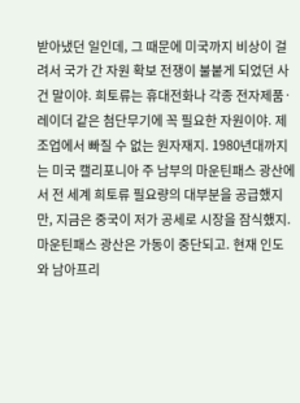받아냈던 일인데, 그 때문에 미국까지 비상이 걸려서 국가 간 자원 확보 전쟁이 불붙게 되었던 사건 말이야. 희토류는 휴대전화나 각종 전자제품·레이더 같은 첨단무기에 꼭 필요한 자원이야. 제조업에서 빠질 수 없는 원자재지. 1980년대까지는 미국 캘리포니아 주 남부의 마운틴패스 광산에서 전 세계 희토류 필요량의 대부분을 공급했지만, 지금은 중국이 저가 공세로 시장을 잠식했지. 마운틴패스 광산은 가동이 중단되고. 현재 인도와 남아프리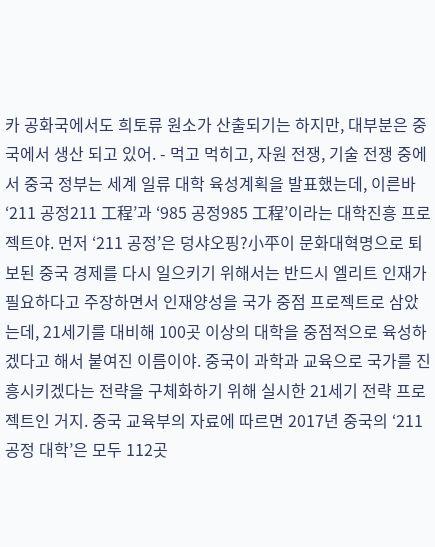카 공화국에서도 희토류 원소가 산출되기는 하지만, 대부분은 중국에서 생산 되고 있어. - 먹고 먹히고, 자원 전쟁, 기술 전쟁 중에서 중국 정부는 세계 일류 대학 육성계획을 발표했는데, 이른바 ‘211 공정211 工程’과 ‘985 공정985 工程’이라는 대학진흥 프로젝트야. 먼저 ‘211 공정’은 덩샤오핑?小平이 문화대혁명으로 퇴보된 중국 경제를 다시 일으키기 위해서는 반드시 엘리트 인재가 필요하다고 주장하면서 인재양성을 국가 중점 프로젝트로 삼았는데, 21세기를 대비해 100곳 이상의 대학을 중점적으로 육성하겠다고 해서 붙여진 이름이야. 중국이 과학과 교육으로 국가를 진흥시키겠다는 전략을 구체화하기 위해 실시한 21세기 전략 프로젝트인 거지. 중국 교육부의 자료에 따르면 2017년 중국의 ‘211 공정 대학’은 모두 112곳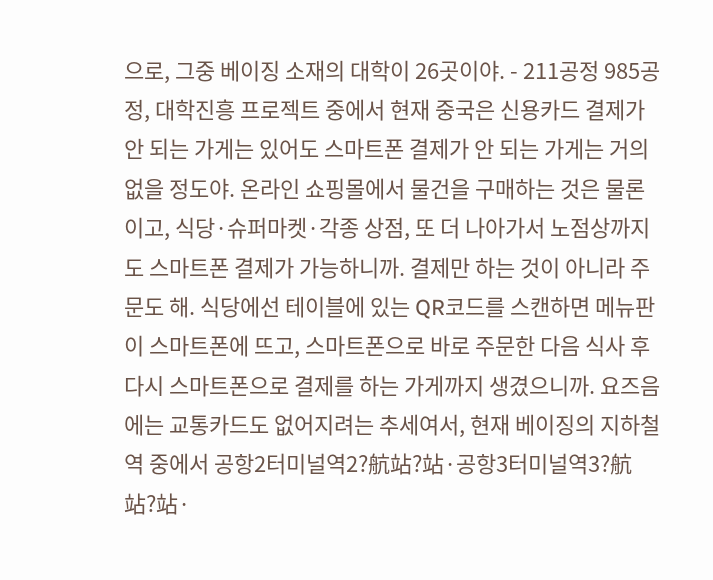으로, 그중 베이징 소재의 대학이 26곳이야. - 211공정 985공정, 대학진흥 프로젝트 중에서 현재 중국은 신용카드 결제가 안 되는 가게는 있어도 스마트폰 결제가 안 되는 가게는 거의 없을 정도야. 온라인 쇼핑몰에서 물건을 구매하는 것은 물론이고, 식당·슈퍼마켓·각종 상점, 또 더 나아가서 노점상까지도 스마트폰 결제가 가능하니까. 결제만 하는 것이 아니라 주문도 해. 식당에선 테이블에 있는 QR코드를 스캔하면 메뉴판이 스마트폰에 뜨고, 스마트폰으로 바로 주문한 다음 식사 후 다시 스마트폰으로 결제를 하는 가게까지 생겼으니까. 요즈음에는 교통카드도 없어지려는 추세여서, 현재 베이징의 지하철역 중에서 공항2터미널역2?航站?站·공항3터미널역3?航站?站·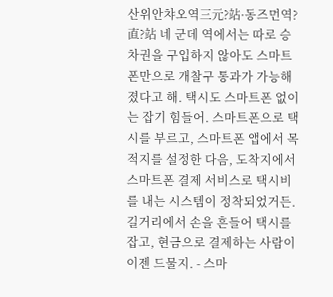산위안챠오역三元?站·동즈먼역?直?站 네 군데 역에서는 따로 승차권을 구입하지 않아도 스마트폰만으로 개찰구 통과가 가능해졌다고 해. 택시도 스마트폰 없이는 잡기 힘들어. 스마트폰으로 택시를 부르고, 스마트폰 앱에서 목적지를 설정한 다음, 도착지에서 스마트폰 결제 서비스로 택시비를 내는 시스템이 정착되었거든. 길거리에서 손을 흔들어 택시를 잡고, 현금으로 결제하는 사람이 이젠 드물지. - 스마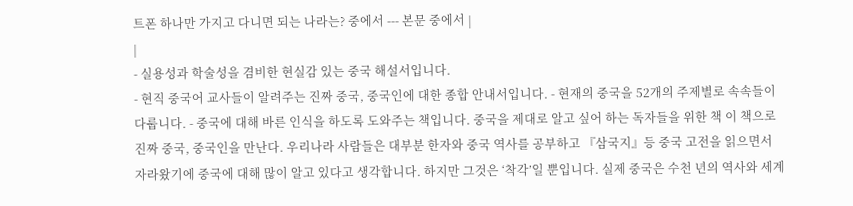트폰 하나만 가지고 다니면 되는 나라는? 중에서 --- 본문 중에서 |
|
- 실용성과 학술성을 겸비한 현실감 있는 중국 해설서입니다.
- 현직 중국어 교사들이 알려주는 진짜 중국, 중국인에 대한 종합 안내서입니다. - 현재의 중국을 52개의 주제별로 속속들이 다룹니다. - 중국에 대해 바른 인식을 하도록 도와주는 책입니다. 중국을 제대로 알고 싶어 하는 독자들을 위한 책 이 책으로 진짜 중국, 중국인을 만난다. 우리나라 사람들은 대부분 한자와 중국 역사를 공부하고 『삼국지』등 중국 고전을 읽으면서 자라왔기에 중국에 대해 많이 알고 있다고 생각합니다. 하지만 그것은 ‘착각’일 뿐입니다. 실제 중국은 수천 년의 역사와 세계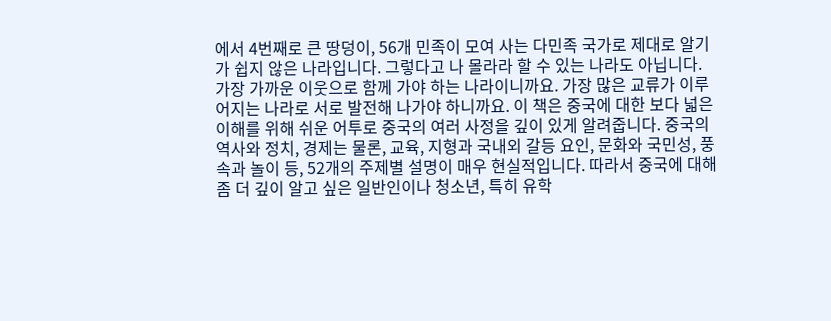에서 4번째로 큰 땅덩이, 56개 민족이 모여 사는 다민족 국가로 제대로 알기가 쉽지 않은 나라입니다. 그렇다고 나 몰라라 할 수 있는 나라도 아닙니다. 가장 가까운 이웃으로 함께 가야 하는 나라이니까요. 가장 많은 교류가 이루어지는 나라로 서로 발전해 나가야 하니까요. 이 책은 중국에 대한 보다 넓은 이해를 위해 쉬운 어투로 중국의 여러 사정을 깊이 있게 알려줍니다. 중국의 역사와 정치, 경제는 물론, 교육, 지형과 국내외 갈등 요인, 문화와 국민성, 풍속과 놀이 등, 52개의 주제별 설명이 매우 현실적입니다. 따라서 중국에 대해 좀 더 깊이 알고 싶은 일반인이나 청소년, 특히 유학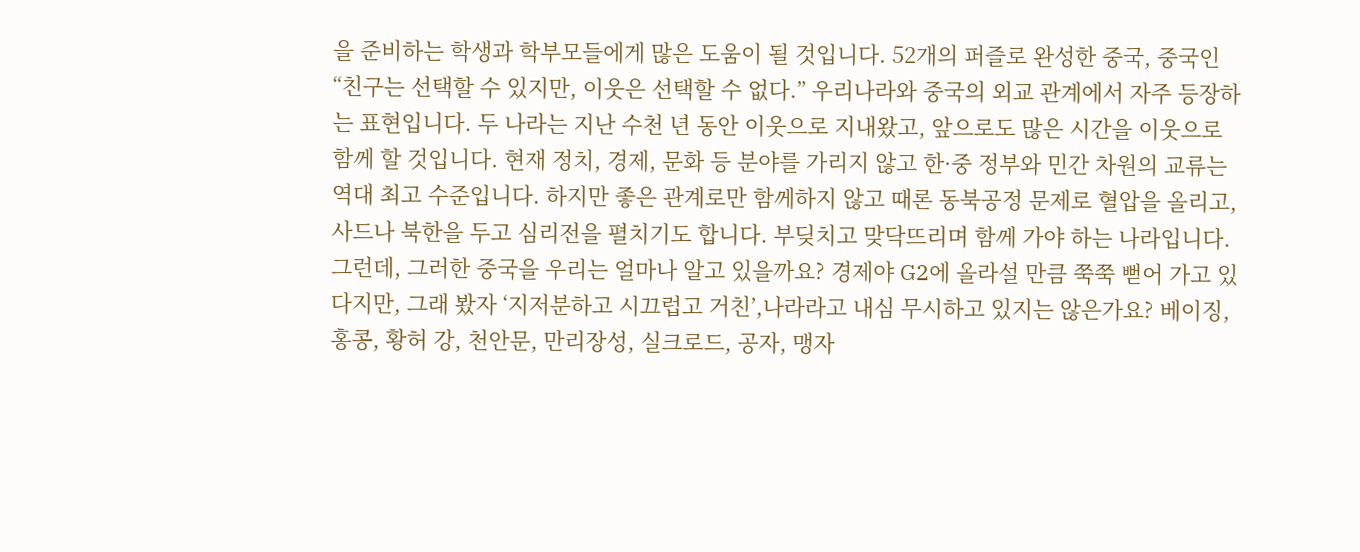을 준비하는 학생과 학부모들에게 많은 도움이 될 것입니다. 52개의 퍼즐로 완성한 중국, 중국인 “친구는 선택할 수 있지만, 이웃은 선택할 수 없다.” 우리나라와 중국의 외교 관계에서 자주 등장하는 표현입니다. 두 나라는 지난 수천 년 동안 이웃으로 지내왔고, 앞으로도 많은 시간을 이웃으로 함께 할 것입니다. 현재 정치, 경제, 문화 등 분야를 가리지 않고 한·중 정부와 민간 차원의 교류는 역대 최고 수준입니다. 하지만 좋은 관계로만 함께하지 않고 때론 동북공정 문제로 혈압을 올리고, 사드나 북한을 두고 심리전을 펼치기도 합니다. 부딪치고 맞닥뜨리며 함께 가야 하는 나라입니다. 그런데, 그러한 중국을 우리는 얼마나 알고 있을까요? 경제야 G2에 올라설 만큼 쭉쭉 뻗어 가고 있다지만, 그래 봤자 ‘지저분하고 시끄럽고 거친’,나라라고 내심 무시하고 있지는 않은가요? 베이징, 홍콩, 황허 강, 천안문, 만리장성, 실크로드, 공자, 맹자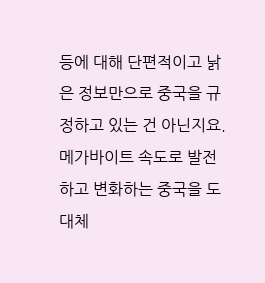등에 대해 단편적이고 낡은 정보만으로 중국을 규정하고 있는 건 아닌지요. 메가바이트 속도로 발전하고 변화하는 중국을 도대체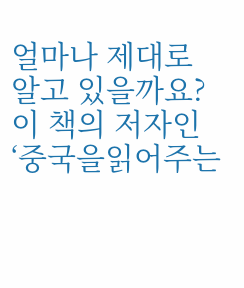얼마나 제대로 알고 있을까요? 이 책의 저자인 ‘중국을읽어주는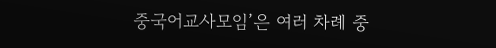중국어교사모임’은 여러 차례 중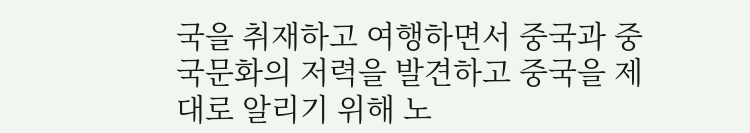국을 취재하고 여행하면서 중국과 중국문화의 저력을 발견하고 중국을 제대로 알리기 위해 노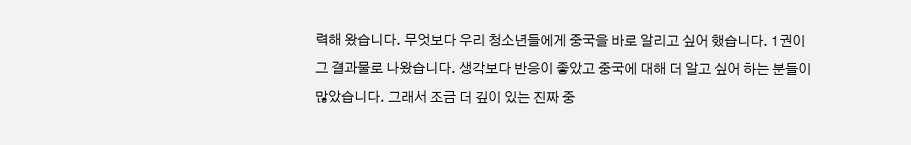력해 왔습니다. 무엇보다 우리 청소년들에게 중국을 바로 알리고 싶어 했습니다. 1권이 그 결과물로 나왔습니다. 생각보다 반응이 좋았고 중국에 대해 더 알고 싶어 하는 분들이 많았습니다. 그래서 조금 더 깊이 있는 진짜 중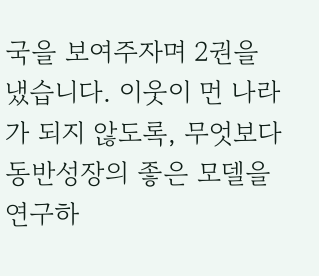국을 보여주자며 2권을 냈습니다. 이웃이 먼 나라가 되지 않도록, 무엇보다 동반성장의 좋은 모델을 연구하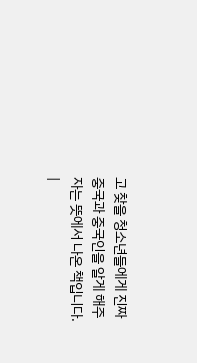고 찾을 청소년들에게 진짜 중국과 중국인을 알게 해주자는 뜻에서 나온 책입니다. |